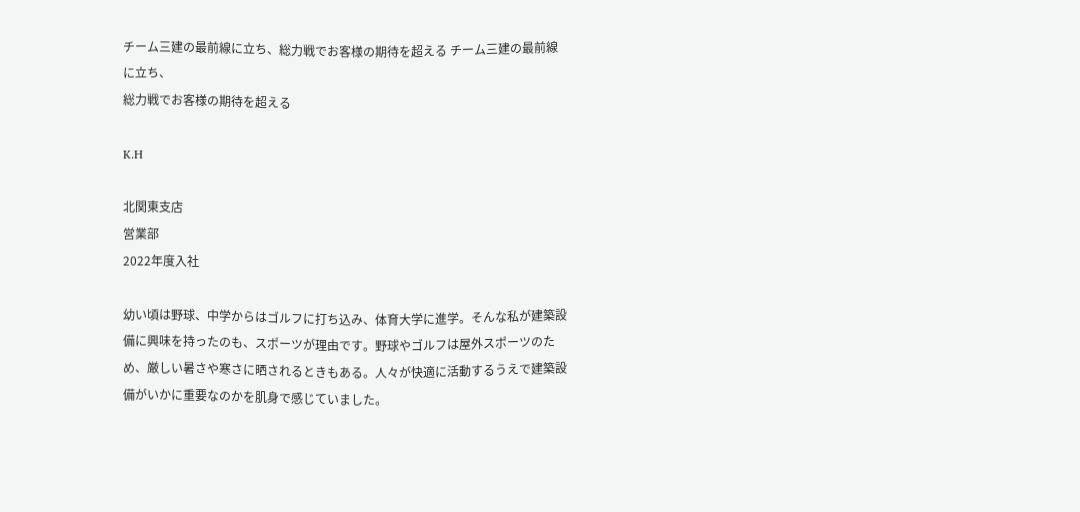チーム三建の最前線に立ち、総力戦でお客様の期待を超える チーム三建の最前線に立ち、
総力戦でお客様の期待を超える

K.H

北関東支店
営業部
2022年度入社

幼い頃は野球、中学からはゴルフに打ち込み、体育大学に進学。そんな私が建築設備に興味を持ったのも、スポーツが理由です。野球やゴルフは屋外スポーツのため、厳しい暑さや寒さに晒されるときもある。人々が快適に活動するうえで建築設備がいかに重要なのかを肌身で感じていました。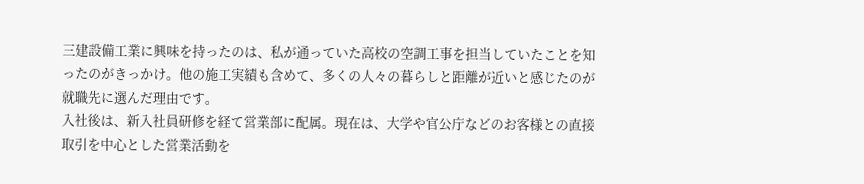三建設備工業に興味を持ったのは、私が通っていた高校の空調工事を担当していたことを知ったのがきっかけ。他の施工実績も含めて、多くの人々の暮らしと距離が近いと感じたのが就職先に選んだ理由です。
入社後は、新入社員研修を経て営業部に配属。現在は、大学や官公庁などのお客様との直接取引を中心とした営業活動を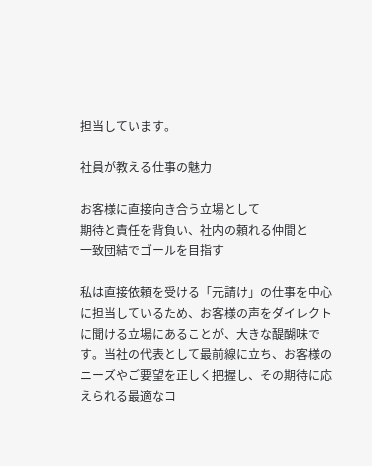担当しています。

社員が教える仕事の魅力

お客様に直接向き合う立場として
期待と責任を背負い、社内の頼れる仲間と
一致団結でゴールを目指す

私は直接依頼を受ける「元請け」の仕事を中心に担当しているため、お客様の声をダイレクトに聞ける立場にあることが、大きな醍醐味です。当社の代表として最前線に立ち、お客様のニーズやご要望を正しく把握し、その期待に応えられる最適なコ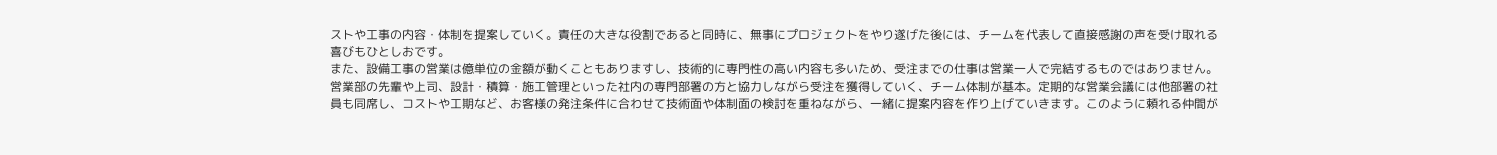ストや工事の内容・体制を提案していく。責任の大きな役割であると同時に、無事にプロジェクトをやり遂げた後には、チームを代表して直接感謝の声を受け取れる喜びもひとしおです。
また、設備工事の営業は億単位の金額が動くこともありますし、技術的に専門性の高い内容も多いため、受注までの仕事は営業一人で完結するものではありません。営業部の先輩や上司、設計・積算・施工管理といった社内の専門部署の方と協力しながら受注を獲得していく、チーム体制が基本。定期的な営業会議には他部署の社員も同席し、コストや工期など、お客様の発注条件に合わせて技術面や体制面の検討を重ねながら、一緒に提案内容を作り上げていきます。このように頼れる仲間が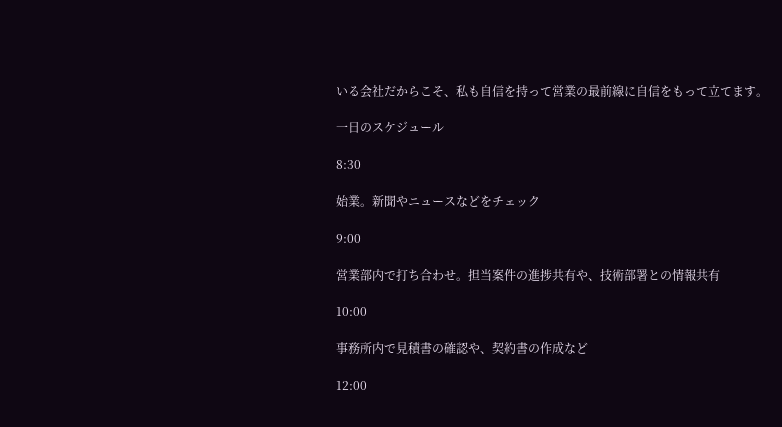いる会社だからこそ、私も自信を持って営業の最前線に自信をもって立てます。

一日のスケジュール

8:30

始業。新聞やニュースなどをチェック

9:00

営業部内で打ち合わせ。担当案件の進捗共有や、技術部署との情報共有

10:00

事務所内で見積書の確認や、契約書の作成など

12:00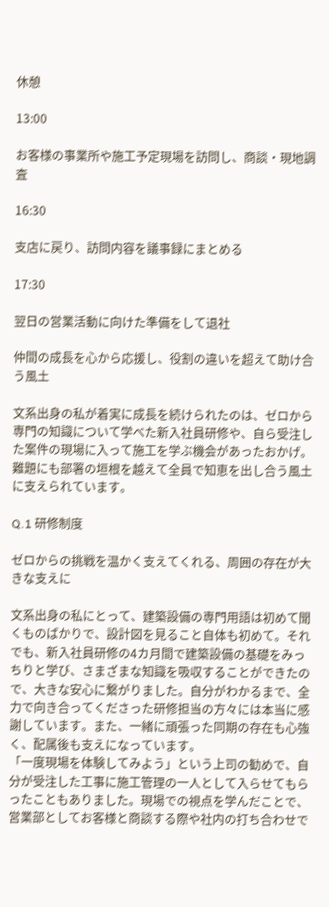休憩

13:00

お客様の事業所や施工予定現場を訪問し、商談・現地調査

16:30

支店に戻り、訪問内容を議事録にまとめる

17:30

翌日の営業活動に向けた準備をして退社

仲間の成長を心から応援し、役割の違いを超えて助け合う風土

文系出身の私が着実に成長を続けられたのは、ゼロから専門の知識について学べた新入社員研修や、自ら受注した案件の現場に入って施工を学ぶ機会があったおかげ。難題にも部署の垣根を越えて全員で知恵を出し合う風土に支えられています。

Q.1 研修制度

ゼロからの挑戦を温かく支えてくれる、周囲の存在が大きな支えに

文系出身の私にとって、建築設備の専門用語は初めて聞くものばかりで、設計図を見ること自体も初めて。それでも、新入社員研修の4カ月間で建築設備の基礎をみっちりと学び、さまざまな知識を吸収することができたので、大きな安心に繋がりました。自分がわかるまで、全力で向き合ってくださった研修担当の方々には本当に感謝しています。また、一緒に頑張った同期の存在も心強く、配属後も支えになっています。
「一度現場を体験してみよう」という上司の勧めで、自分が受注した工事に施工管理の一人として入らせてもらったこともありました。現場での視点を学んだことで、営業部としてお客様と商談する際や社内の打ち合わせで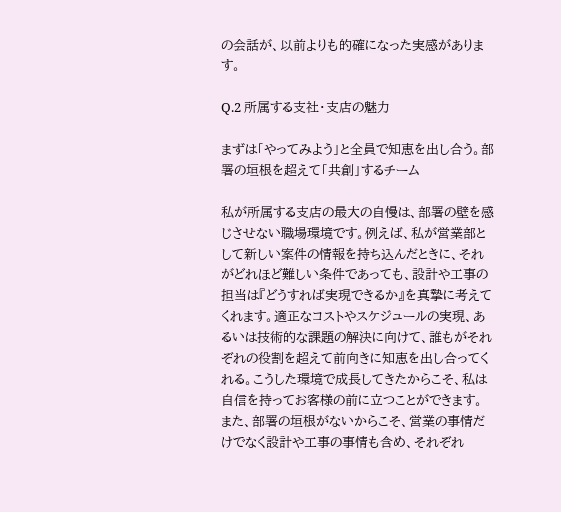の会話が、以前よりも的確になった実感があります。

Q.2 所属する支社・支店の魅力

まずは「やってみよう」と全員で知恵を出し合う。部署の垣根を超えて「共創」するチーム

私が所属する支店の最大の自慢は、部署の壁を感じさせない職場環境です。例えば、私が営業部として新しい案件の情報を持ち込んだときに、それがどれほど難しい条件であっても、設計や工事の担当は『どうすれば実現できるか』を真摯に考えてくれます。適正なコストやスケジュールの実現、あるいは技術的な課題の解決に向けて、誰もがそれぞれの役割を超えて前向きに知恵を出し合ってくれる。こうした環境で成長してきたからこそ、私は自信を持ってお客様の前に立つことができます。
また、部署の垣根がないからこそ、営業の事情だけでなく設計や工事の事情も含め、それぞれ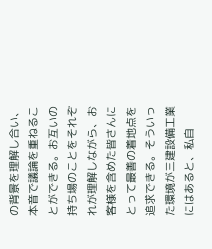の背景を理解し合い、本音で議論を重ねることができる。お互いの持ち場のことをそれぞれが理解しながら、お客様を含めた皆さんにとって最善の着地点を追求できる。そういった環境が三建設備工業にはあると、私自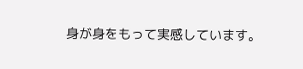身が身をもって実感しています。